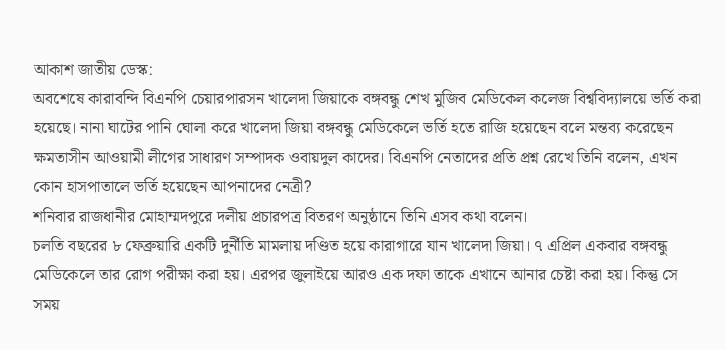আকাশ জাতীয় ডেস্ক:
অবশেষে কারাবন্দি বিএনপি চেয়ারপারসন খালেদা জিয়াকে বঙ্গবন্ধু শেখ মুজিব মেডিকেল কলেজ বিশ্ববিদ্যালয়ে ভর্তি করা হয়েছে। নানা ঘাটের পানি ঘোলা করে খালেদা জিয়া বঙ্গবন্ধু মেডিকেলে ভর্তি হতে রাজি হয়েছেন বলে মন্তব্য করেছেন ক্ষমতাসীন আওয়ামী লীগের সাধারণ সম্পাদক ওবায়দুল কাদের। বিএনপি নেতাদের প্রতি প্রশ্ন রেখে তিনি বলেন, এখন কোন হাসপাতালে ভর্তি হয়েছেন আপনাদের নেত্রী?
শনিবার রাজধানীর মোহাম্মদপুরে দলীয় প্রচারপত্র বিতরণ অনুষ্ঠানে তিনি এসব কথা বলেন।
চলতি বছরের ৮ ফেব্রুয়ারি একটি দুর্নীতি মামলায় দণ্ডিত হয়ে কারাগারে যান খালেদা জিয়া। ৭ এপ্রিল একবার বঙ্গবন্ধু মেডিকেলে তার রোগ পরীক্ষা করা হয়। এরপর জুলাইয়ে আরও এক দফা তাকে এখানে আনার চেষ্টা করা হয়। কিন্তু সে সময়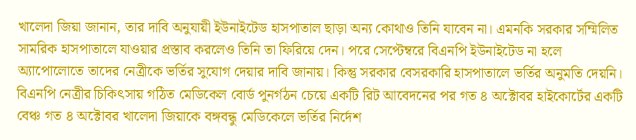খালেদা জিয়া জানান, তার দাবি অনুযায়ী ইউনাইটেড হাসপাতাল ছাড়া অন্য কোথাও তিনি যাবেন না। এমনকি সরকার সম্মিলিত সামরিক হাসপাতালে যাওয়ার প্রস্তাব করলেও তিনি তা ফিরিয়ে দেন। পরে সেপ্টেম্বরে বিএনপি ইউনাইটেড না হলে অ্যাপোলোতে তাদের নেত্রীকে ভর্তির সুযোগ দেয়ার দাবি জানায়। কিন্তু সরকার বেসরকারি হাসপাতালে ভর্তির অনুমতি দেয়নি।
বিএনপি নেত্রীর চিকিৎসায় গঠিত মেডিকেল বোর্ড পুনর্গঠন চেয়ে একটি রিট আবেদনের পর গত ৪ অক্টোবর হাইকোর্টের একটি বেঞ্চ গত ৪ অক্টোবর খালেদা জিয়াকে বঙ্গবন্ধু মেডিকেলে ভর্তির নির্দেশ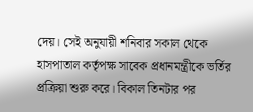দেয়। সেই অনুযায়ী শনিবার সকাল থেকে হাসপাতাল কর্তৃপক্ষ সাবেক প্রধানমন্ত্রীকে ভর্তির প্রক্রিয়া শুরু করে। বিকাল তিনটার পর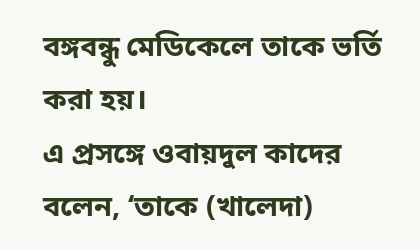বঙ্গবন্ধু মেডিকেলে তাকে ভর্তি করা হয়।
এ প্রসঙ্গে ওবায়দুল কাদের বলেন, ‘তাকে (খালেদা)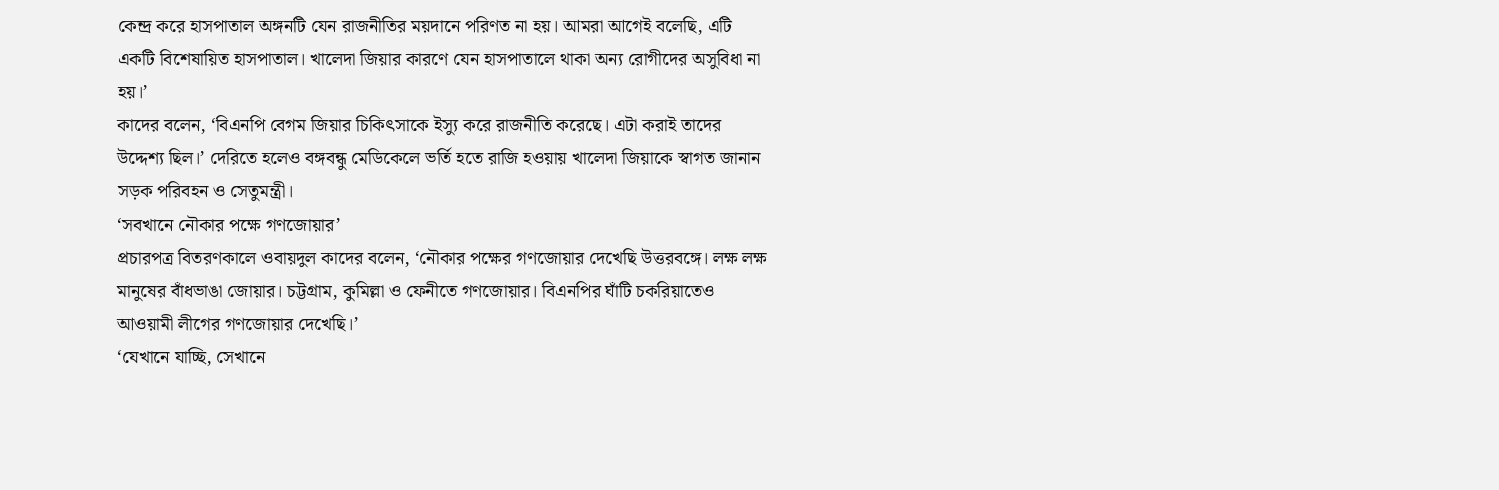কেন্দ্র করে হাসপাতাল অঙ্গনটি যেন রাজনীতির ময়দানে পরিণত না হয়। আমরা আগেই বলেছি, এটি একটি বিশেষায়িত হাসপাতাল। খালেদা জিয়ার কারণে যেন হাসপাতালে থাকা অন্য রোগীদের অসুবিধা না হয়।’
কাদের বলেন, ‘বিএনপি বেগম জিয়ার চিকিৎসাকে ইস্যু করে রাজনীতি করেছে। এটা করাই তাদের উদ্দেশ্য ছিল।’ দেরিতে হলেও বঙ্গবন্ধু মেডিকেলে ভর্তি হতে রাজি হওয়ায় খালেদা জিয়াকে স্বাগত জানান সড়ক পরিবহন ও সেতুমন্ত্রী।
‘সবখানে নৌকার পক্ষে গণজোয়ার’
প্রচারপত্র বিতরণকালে ওবায়দুল কাদের বলেন, ‘নৌকার পক্ষের গণজোয়ার দেখেছি উত্তরবঙ্গে। লক্ষ লক্ষ মানুষের বাঁধভাঙা জোয়ার। চট্টগ্রাম, কুমিল্লা ও ফেনীতে গণজোয়ার। বিএনপির ঘাঁটি চকরিয়াতেও আওয়ামী লীগের গণজোয়ার দেখেছি।’
‘যেখানে যাচ্ছি, সেখানে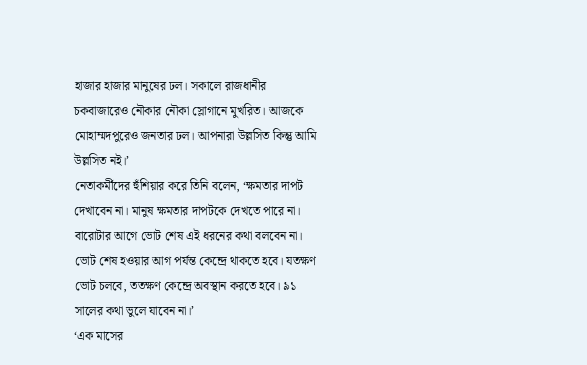হাজার হাজার মানুষের ঢল। সকালে রাজধানীর চকবাজারেও নৌকার নৌকা স্লোগানে মুখরিত। আজকে মোহাম্মদপুরেও জনতার ঢল। আপনারা উল্লসিত কিন্তু আমি উল্লসিত নই।’
নেতাকর্মীদের হুঁশিয়ার করে তিনি বলেন, ‘ক্ষমতার দাপট দেখাবেন না। মানুষ ক্ষমতার দাপটকে দেখতে পারে না। বারোটার আগে ভোট শেষ এই ধরনের কথা বলবেন না। ভোট শেষ হওয়ার আগ পর্যন্ত কেন্দ্রে থাকতে হবে। যতক্ষণ ভোট চলবে, ততক্ষণ কেন্দ্রে অবস্থান করতে হবে। ৯১ সালের কথা ভুলে যাবেন না।’
‘এক মাসের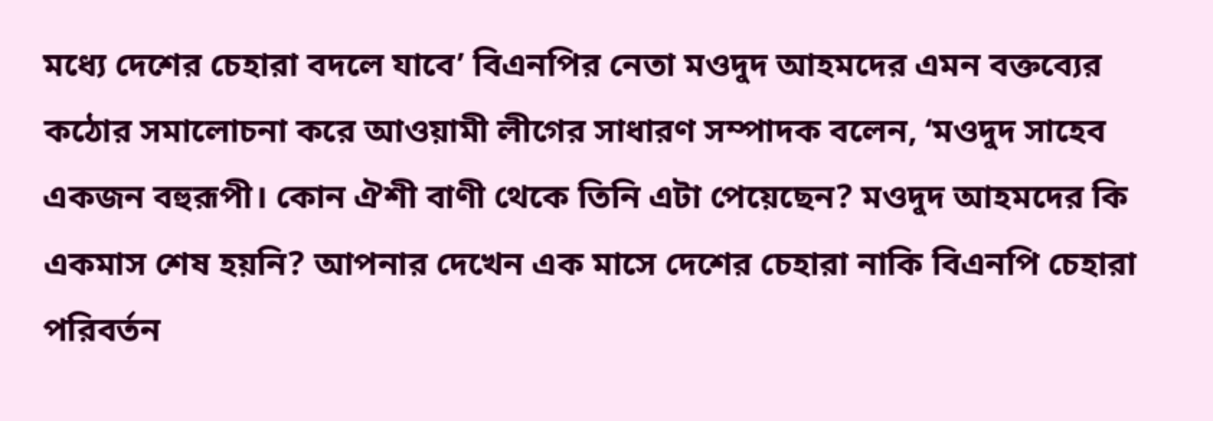মধ্যে দেশের চেহারা বদলে যাবে’ বিএনপির নেতা মওদুদ আহমদের এমন বক্তব্যের কঠোর সমালোচনা করে আওয়ামী লীগের সাধারণ সম্পাদক বলেন, ‘মওদুদ সাহেব একজন বহুরূপী। কোন ঐশী বাণী থেকে তিনি এটা পেয়েছেন? মওদুদ আহমদের কি একমাস শেষ হয়নি? আপনার দেখেন এক মাসে দেশের চেহারা নাকি বিএনপি চেহারা পরিবর্তন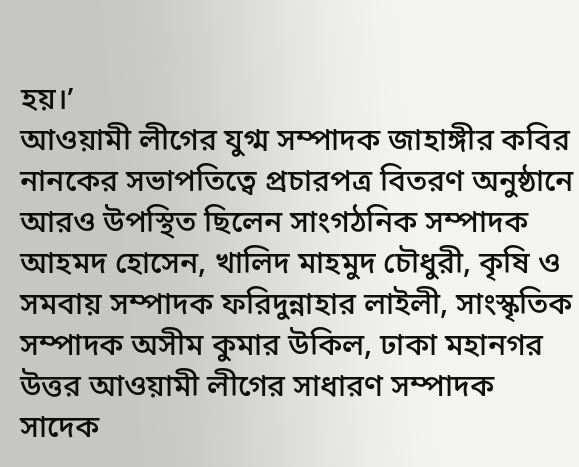হয়।’
আওয়ামী লীগের যুগ্ম সম্পাদক জাহাঙ্গীর কবির নানকের সভাপতিত্বে প্রচারপত্র বিতরণ অনুষ্ঠানে আরও উপস্থিত ছিলেন সাংগঠনিক সম্পাদক আহমদ হোসেন, খালিদ মাহমুদ চৌধুরী, কৃষি ও সমবায় সম্পাদক ফরিদুন্নাহার লাইলী, সাংস্কৃতিক সম্পাদক অসীম কুমার উকিল, ঢাকা মহানগর উত্তর আওয়ামী লীগের সাধারণ সম্পাদক সাদেক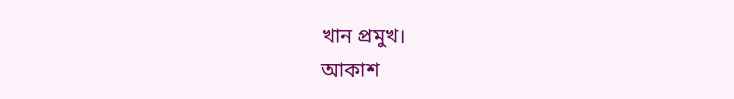খান প্রমুখ।
আকাশ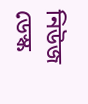নিউজ ডেস্ক